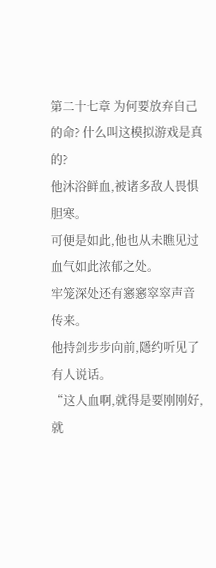第二十七章 为何要放弃自己的命? 什么叫这模拟游戏是真的?
他沐浴鲜血,被诸多敌人畏惧胆寒。
可便是如此,他也从未瞧见过血气如此浓郁之处。
牢笼深处还有窸窸窣窣声音传来。
他持剑步步向前,隱约听见了有人说话。
“这人血啊,就得是要刚刚好,就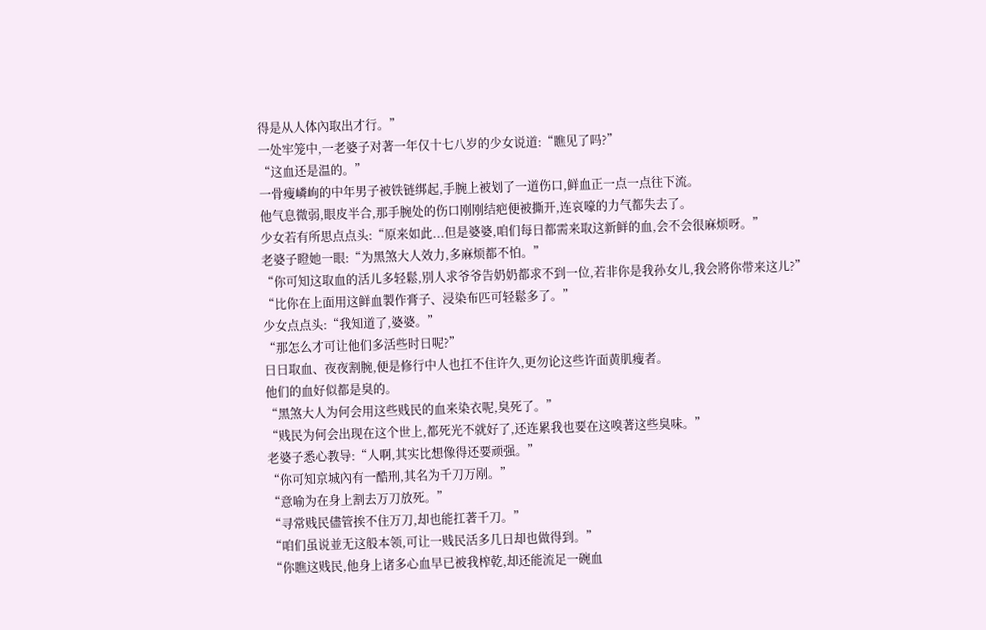得是从人体內取出才行。”
一处牢笼中,一老婆子对著一年仅十七八岁的少女说道:“瞧见了吗?”
“这血还是温的。”
一骨瘦嶙峋的中年男子被铁链绑起,手腕上被划了一道伤口,鲜血正一点一点往下流。
他气息微弱,眼皮半合,那手腕处的伤口刚刚结疤便被撕开,连哀嚎的力气都失去了。
少女若有所思点点头:“原来如此...但是婆婆,咱们每日都需来取这新鲜的血,会不会很麻烦呀。”
老婆子瞪她一眼:“为黑煞大人效力,多麻烦都不怕。”
“你可知这取血的活儿多轻鬆,別人求爷爷告奶奶都求不到一位,若非你是我孙女儿,我会將你带来这儿?”
“比你在上面用这鲜血製作膏子、浸染布匹可轻鬆多了。”
少女点点头:“我知道了,婆婆。”
“那怎么才可让他们多活些时日呢?”
日日取血、夜夜割腕,便是修行中人也扛不住许久,更勿论这些许面黄肌瘦者。
他们的血好似都是臭的。
“黑煞大人为何会用这些贱民的血来染衣呢,臭死了。”
“贱民为何会出现在这个世上,都死光不就好了,还连累我也要在这嗅著这些臭味。”
老婆子悉心教导:“人啊,其实比想像得还要顽强。”
“你可知京城內有一酷刑,其名为千刀万剐。”
“意喻为在身上割去万刀放死。”
“寻常贱民儘管挨不住万刀,却也能扛著千刀。”
“咱们虽说並无这般本领,可让一贱民活多几日却也做得到。”
“你瞧这贱民,他身上诸多心血早已被我榨乾,却还能流足一碗血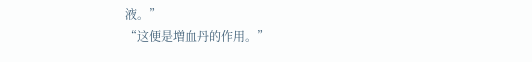液。”
“这便是増血丹的作用。”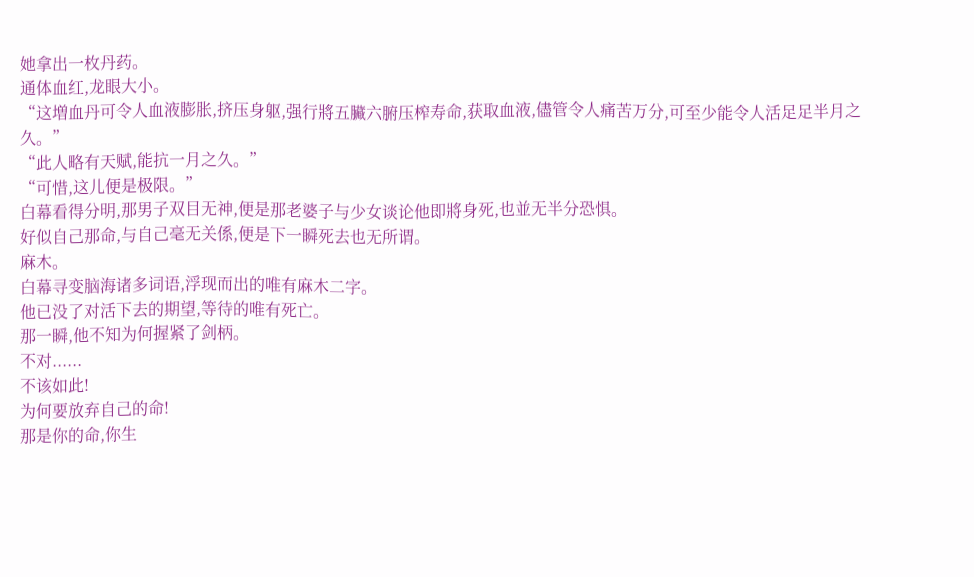她拿出一枚丹药。
通体血红,龙眼大小。
“这増血丹可令人血液膨胀,挤压身躯,强行將五臟六腑压榨寿命,获取血液,儘管令人痛苦万分,可至少能令人活足足半月之久。”
“此人略有天赋,能抗一月之久。”
“可惜,这儿便是极限。”
白幕看得分明,那男子双目无神,便是那老婆子与少女谈论他即將身死,也並无半分恐惧。
好似自己那命,与自己毫无关係,便是下一瞬死去也无所谓。
麻木。
白幕寻变脑海诸多词语,浮现而出的唯有麻木二字。
他已没了对活下去的期望,等待的唯有死亡。
那一瞬,他不知为何握紧了剑柄。
不对......
不该如此!
为何要放弃自己的命!
那是你的命,你生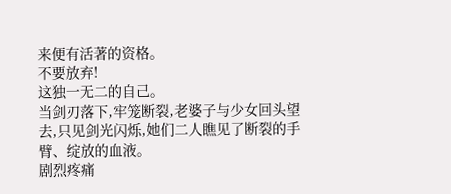来便有活著的资格。
不要放弃!
这独一无二的自己。
当剑刃落下,牢笼断裂,老婆子与少女回头望去,只见剑光闪烁,她们二人瞧见了断裂的手臂、绽放的血液。
剧烈疼痛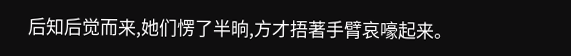后知后觉而来,她们愣了半晌,方才捂著手臂哀嚎起来。